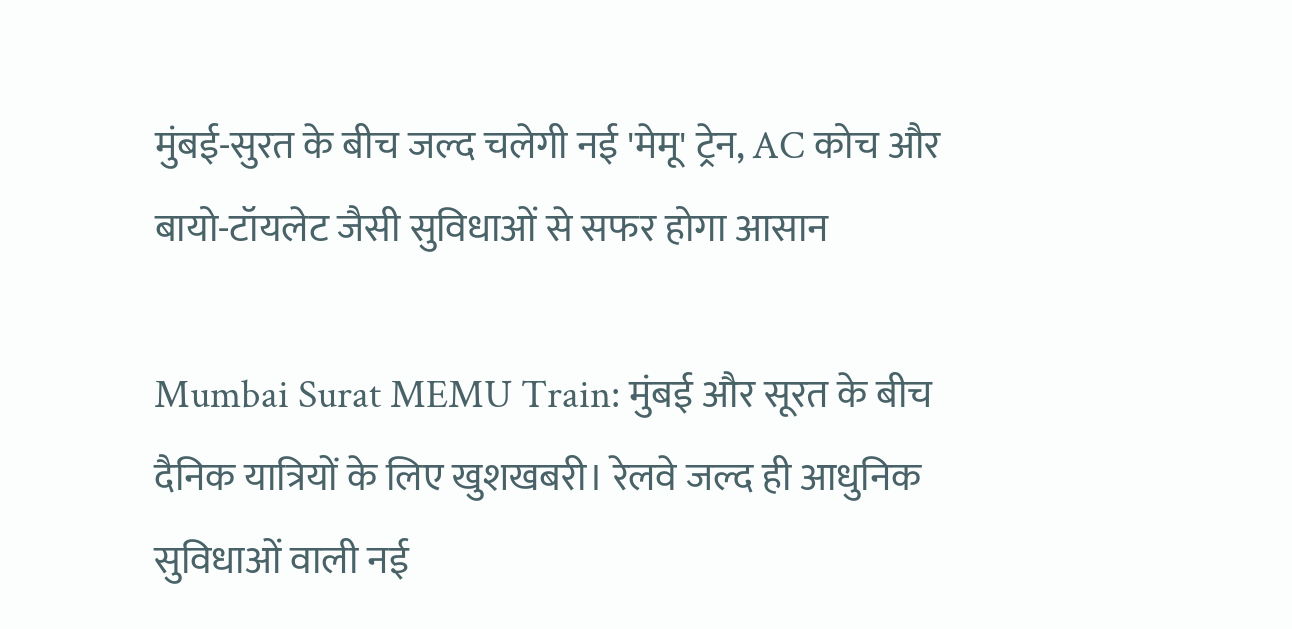मुंबई-सुरत के बीच जल्द चलेगी नई 'मेमू' ट्रेन, AC कोच और बायो-टॉयलेट जैसी सुविधाओं से सफर होगा आसान

Mumbai Surat MEMU Train: मुंबई और सूरत के बीच दैनिक यात्रियों के लिए खुशखबरी। रेलवे जल्द ही आधुनिक सुविधाओं वाली नई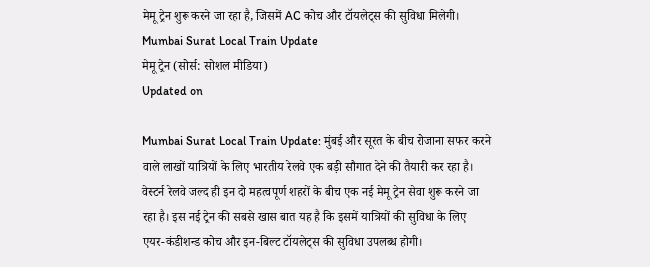मेमू ट्रेन शुरू करने जा रहा है, जिसमें AC कोच और टॉयलेट्स की सुविधा मिलेगी।
Mumbai Surat Local Train Update
मेमू ट्रेन (सोर्स: सोशल मीडिया)
Updated on

Mumbai Surat Local Train Update: मुंबई और सूरत के बीच रोजाना सफर करने वाले लाखों यात्रियों के लिए भारतीय रेलवे एक बड़ी सौगात देने की तैयारी कर रहा है। वेस्टर्न रेलवे जल्द ही इन दो महत्वपूर्ण शहरों के बीच एक नई मेमू ट्रेन सेवा शुरू करने जा रहा है। इस नई ट्रेन की सबसे खास बात यह है कि इसमें यात्रियों की सुविधा के लिए एयर-कंडीशन्ड कोच और इन-बिल्ट टॉयलेट्स की सुविधा उपलब्ध होगी।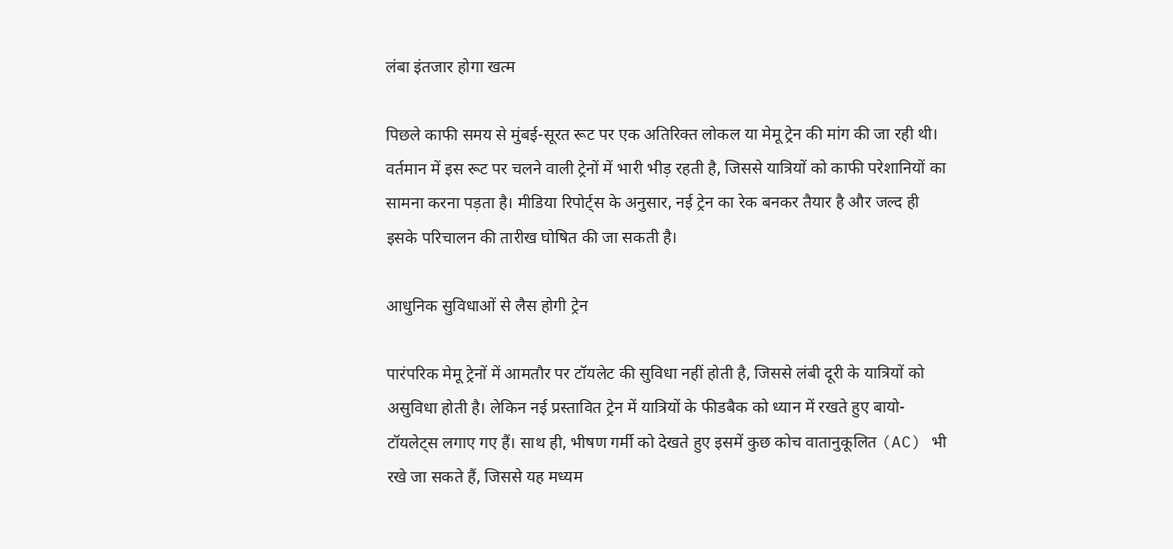लंबा इंतजार होगा खत्म

पिछले काफी समय से मुंबई-सूरत रूट पर एक अतिरिक्त लोकल या मेमू ट्रेन की मांग की जा रही थी। वर्तमान में इस रूट पर चलने वाली ट्रेनों में भारी भीड़ रहती है, जिससे यात्रियों को काफी परेशानियों का सामना करना पड़ता है। मीडिया रिपोर्ट्स के अनुसार, नई ट्रेन का रेक बनकर तैयार है और जल्द ही इसके परिचालन की तारीख घोषित की जा सकती है।

आधुनिक सुविधाओं से लैस होगी ट्रेन

पारंपरिक मेमू ट्रेनों में आमतौर पर टॉयलेट की सुविधा नहीं होती है, जिससे लंबी दूरी के यात्रियों को असुविधा होती है। लेकिन नई प्रस्तावित ट्रेन में यात्रियों के फीडबैक को ध्यान में रखते हुए बायो-टॉयलेट्स लगाए गए हैं। साथ ही, भीषण गर्मी को देखते हुए इसमें कुछ कोच वातानुकूलित (AC) भी रखे जा सकते हैं, जिससे यह मध्यम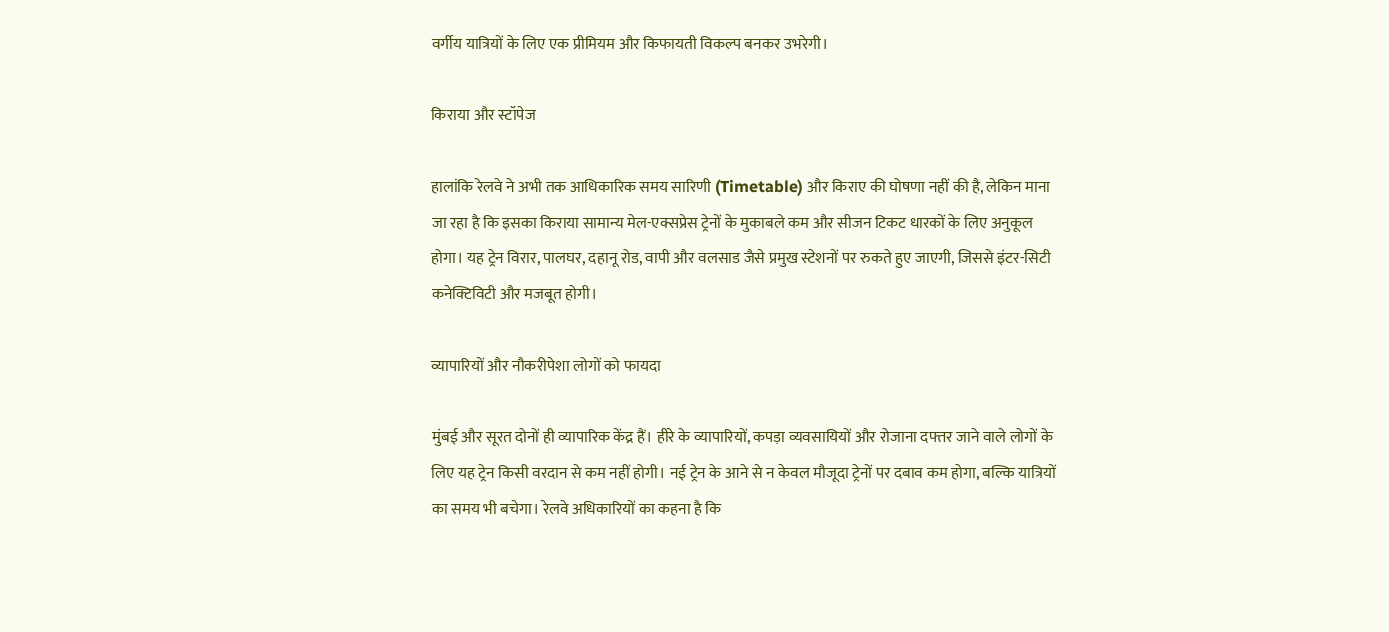वर्गीय यात्रियों के लिए एक प्रीमियम और किफायती विकल्प बनकर उभरेगी।

किराया और स्टॉपेज

हालांकि रेलवे ने अभी तक आधिकारिक समय सारिणी (Timetable) और किराए की घोषणा नहीं की है, लेकिन माना जा रहा है कि इसका किराया सामान्य मेल-एक्सप्रेस ट्रेनों के मुकाबले कम और सीजन टिकट धारकों के लिए अनुकूल होगा। यह ट्रेन विरार, पालघर, दहानू रोड, वापी और वलसाड जैसे प्रमुख स्टेशनों पर रुकते हुए जाएगी, जिससे इंटर-सिटी कनेक्टिविटी और मजबूत होगी।

व्यापारियों और नौकरीपेशा लोगों को फायदा

मुंबई और सूरत दोनों ही व्यापारिक केंद्र हैं। हीरे के व्यापारियों, कपड़ा व्यवसायियों और रोजाना दफ्तर जाने वाले लोगों के लिए यह ट्रेन किसी वरदान से कम नहीं होगी। नई ट्रेन के आने से न केवल मौजूदा ट्रेनों पर दबाव कम होगा, बल्कि यात्रियों का समय भी बचेगा। रेलवे अधिकारियों का कहना है कि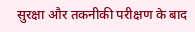सुरक्षा और तकनीकी परीक्षण के बाद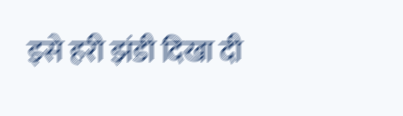इसे हरी झंडी दिखा दी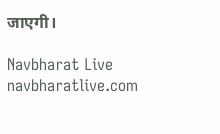जाएगी।

Navbharat Live
navbharatlive.com